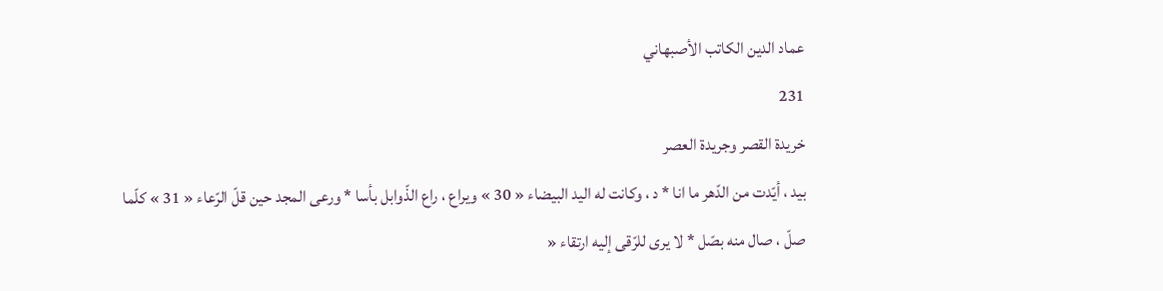عماد الدين الكاتب الأصبهاني
231
خريدة القصر وجريدة العصر
بيد ، أيّدت من الدّهر ما انا * د ، وكانت له اليد البيضاء « 30 » ويراع ، راع الذّوابل بأسا * ورعى المجد حين قلّ الرّعاء « 31 » كلّما صلّ ، صال منه بصّل * لا يرى للرّقى إليه ارتقاء «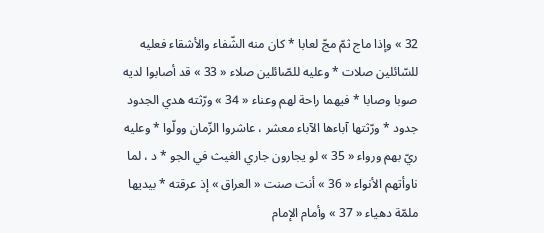32 » وإذا ماج ثمّ مجّ لعابا * كان منه الشّفاء والأشقاء فعليه للسّائلين صلات * وعليه للصّائلين صلاء « 33 » قد أصابوا لديه صوبا وصابا * فيهما راحة لهم وعناء « 34 » ورّثته هدي الجدود جدود * ورّثتها آباءها الآباء معشر ، عاشروا الزّمان وولّوا * وعليه ريّ بهم ورواء « 35 » لو يجارون جاري الغيث في الجو * د ، لما ناوأتهم الأنواء « 36 » أنت صنت « العراق » إذ عرقته * بيديها ملمّة دهياء « 37 » وأمام الإمام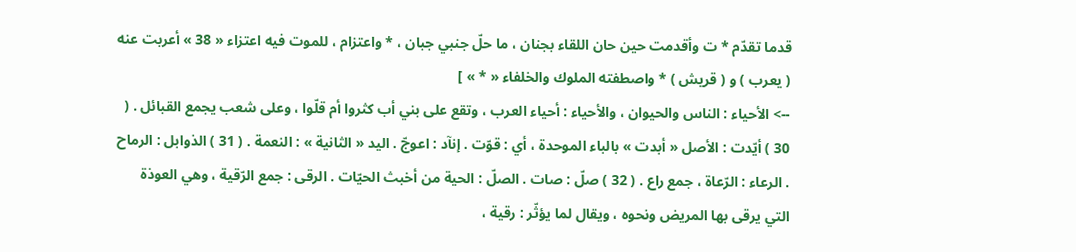قدما تقدّم * ت وأقدمت حين حان اللقاء بجنان ، ما حلّ جنبي جبان ، * واعتزام ، للموت فيه اعتزاء « 38 » أعربت عنه ( يعرب ) و ( قريش ) * واصطفته الملوك والخلفاء « * » ]
--> الأحياء : الناس والحيوان ، والأحياء : أحياء العرب ، وتقع على بني أب كثروا أم قلّوا ، وعلى شعب يجمع القبائل . ( 30 ) أيّدت : الأصل « أبدت » بالباء الموحدة ، أي : قوّت . إنآد : اعوجّ . اليد « الثانية » : النعمة . ( 31 ) الذوابل : الرماح . الرعاء : الرّعاة ، جمع راع . ( 32 ) صلّ : صات . الصلّ : الحية من أخبث الحيّات . الرقى : جمع الرّقية ، وهي العوذة التي يرقى بها المريض ونحوه ، ويقال لما يؤثّر : رقية ،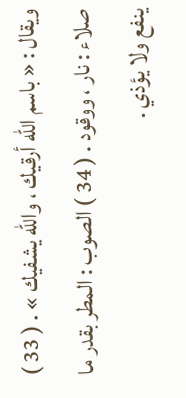ويقال : « باسم اللّه أرقيك ، واللّه يشفيك » . ( 33 ) صلاء : نار ، ووقود . ( 34 ) الصوب : المطر بقدر ما ينفع ولا يؤذي .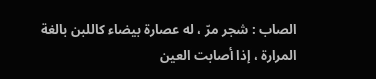الصاب : شجر مرّ ، له عصارة بيضاء كاللبن بالغة المرارة ، إذا أصابت العين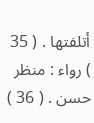أتلفتها . ( 35 ) رواء : منظر حسن . ( 36 )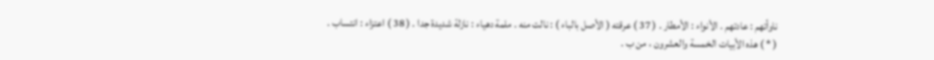ناوأتهم : عادتهم . الأنواء : الأمطار . ( 37 ) عرقته ( الأصل بالباء ) : نالت منه . ملمة دهياء : نازلة شديدة جدا . ( 38 ) اعتزاء : انتساب . ( * ) هذه الأبيات الخمسة والعشرون ، من ب .